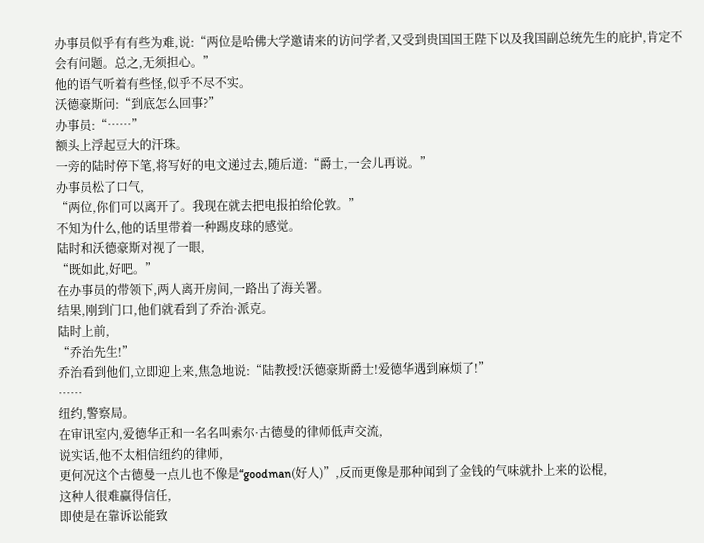办事员似乎有有些为难,说:“两位是哈佛大学邀请来的访问学者,又受到贵国国王陛下以及我国副总统先生的庇护,肯定不会有问题。总之,无须担心。”
他的语气听着有些怪,似乎不尽不实。
沃德豪斯问:“到底怎么回事?”
办事员:“……”
额头上浮起豆大的汗珠。
一旁的陆时停下笔,将写好的电文递过去,随后道:“爵士,一会儿再说。”
办事员松了口气,
“两位,你们可以离开了。我现在就去把电报拍给伦敦。”
不知为什么,他的话里带着一种踢皮球的感觉。
陆时和沃德豪斯对视了一眼,
“既如此,好吧。”
在办事员的带领下,两人离开房间,一路出了海关署。
结果,刚到门口,他们就看到了乔治·派克。
陆时上前,
“乔治先生!”
乔治看到他们,立即迎上来,焦急地说:“陆教授!沃德豪斯爵士!爱德华遇到麻烦了!”
……
纽约,警察局。
在审讯室内,爱德华正和一名名叫索尔·古德曼的律师低声交流,
说实话,他不太相信纽约的律师,
更何况这个古德曼一点儿也不像是“goodman(好人)”,反而更像是那种闻到了金钱的气味就扑上来的讼棍,
这种人很难赢得信任,
即使是在靠诉讼能致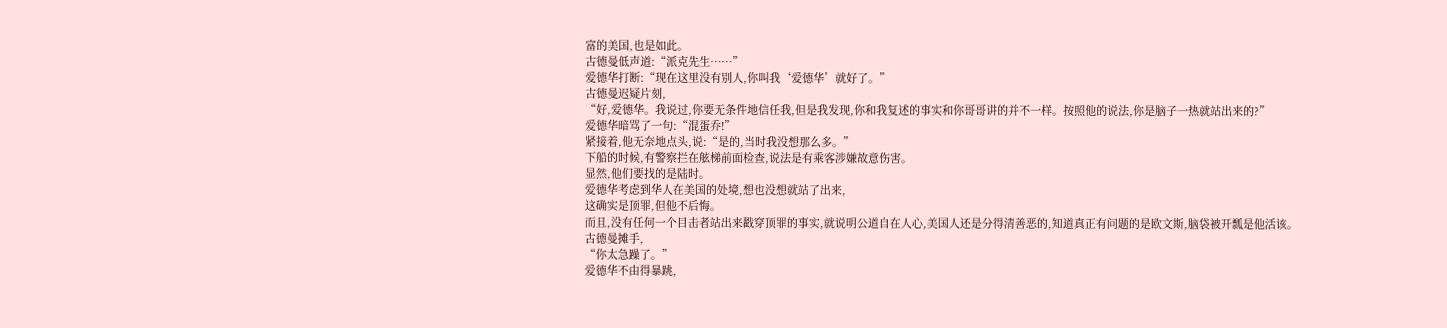富的美国,也是如此。
古德曼低声道:“派克先生……”
爱德华打断:“现在这里没有别人,你叫我‘爱德华’就好了。”
古德曼迟疑片刻,
“好,爱德华。我说过,你要无条件地信任我,但是我发现,你和我复述的事实和你哥哥讲的并不一样。按照他的说法,你是脑子一热就站出来的?”
爱德华暗骂了一句:“混蛋乔!”
紧接着,他无奈地点头,说:“是的,当时我没想那么多。”
下船的时候,有警察拦在舷梯前面检查,说法是有乘客涉嫌故意伤害。
显然,他们要找的是陆时。
爱德华考虑到华人在美国的处境,想也没想就站了出来,
这确实是顶罪,但他不后悔。
而且,没有任何一个目击者站出来戳穿顶罪的事实,就说明公道自在人心,美国人还是分得清善恶的,知道真正有问题的是欧文斯,脑袋被开瓢是他活该。
古德曼摊手,
“你太急躁了。”
爱德华不由得暴跳,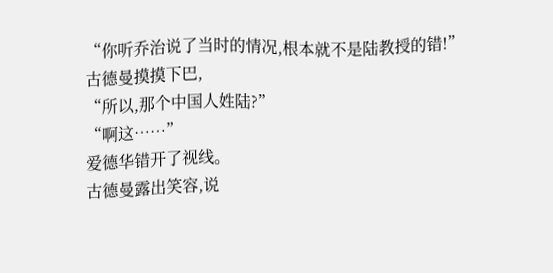“你听乔治说了当时的情况,根本就不是陆教授的错!”
古德曼摸摸下巴,
“所以,那个中国人姓陆?”
“啊这……”
爱德华错开了视线。
古德曼露出笑容,说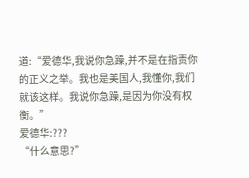道:“爱德华,我说你急躁,并不是在指责你的正义之举。我也是美国人,我懂你,我们就该这样。我说你急躁,是因为你没有权衡。”
爱德华:???
“什么意思?”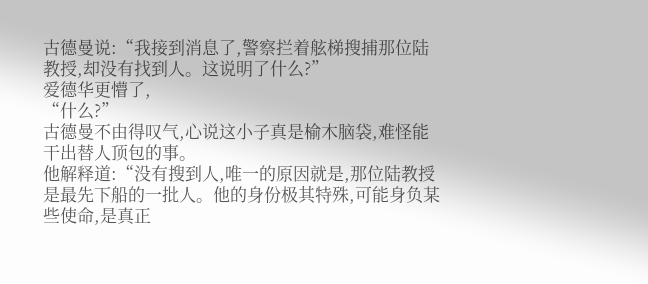古德曼说:“我接到消息了,警察拦着舷梯搜捕那位陆教授,却没有找到人。这说明了什么?”
爱德华更懵了,
“什么?”
古德曼不由得叹气,心说这小子真是榆木脑袋,难怪能干出替人顶包的事。
他解释道:“没有搜到人,唯一的原因就是,那位陆教授是最先下船的一批人。他的身份极其特殊,可能身负某些使命,是真正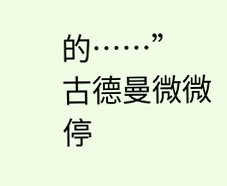的……”
古德曼微微停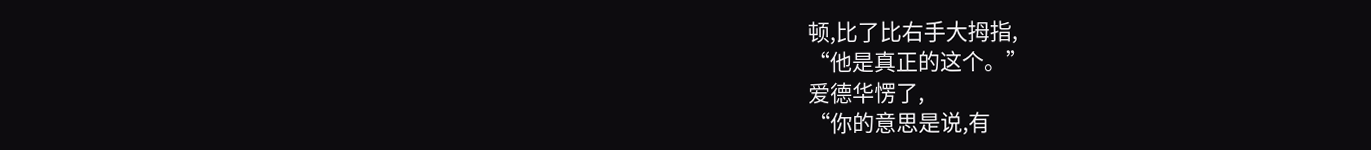顿,比了比右手大拇指,
“他是真正的这个。”
爱德华愣了,
“你的意思是说,有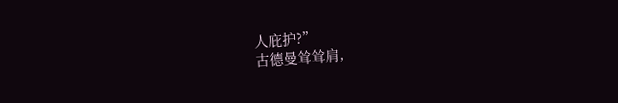人庇护?”
古德曼耸耸肩,